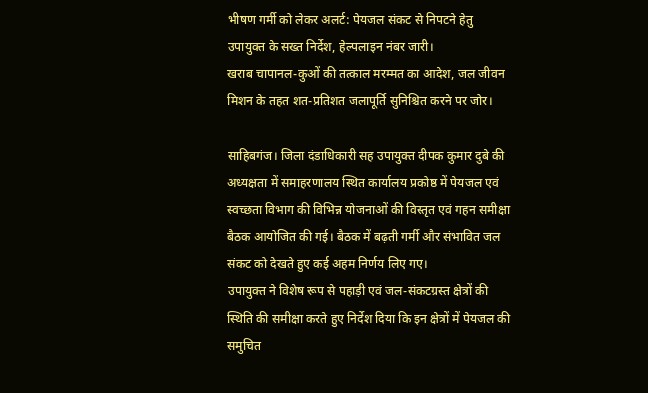भीषण गर्मी को लेकर अलर्ट: पेयजल संकट से निपटने हेतु उपायुक्त के सख्त निर्देश, हेल्पलाइन नंबर जारी।
खराब चापानल-कुओं की तत्काल मरम्मत का आदेश, जल जीवन मिशन के तहत शत-प्रतिशत जलापूर्ति सुनिश्चित करने पर जोर।

साहिबगंज। जिला दंडाधिकारी सह उपायुक्त दीपक कुमार दुबे की अध्यक्षता में समाहरणालय स्थित कार्यालय प्रकोष्ठ में पेयजल एवं स्वच्छता विभाग की विभिन्न योजनाओं की विस्तृत एवं गहन समीक्षा बैठक आयोजित की गई। बैठक में बढ़ती गर्मी और संभावित जल संकट को देखते हुए कई अहम निर्णय लिए गए।
उपायुक्त ने विशेष रूप से पहाड़ी एवं जल-संकटग्रस्त क्षेत्रों की स्थिति की समीक्षा करते हुए निर्देश दिया कि इन क्षेत्रों में पेयजल की समुचित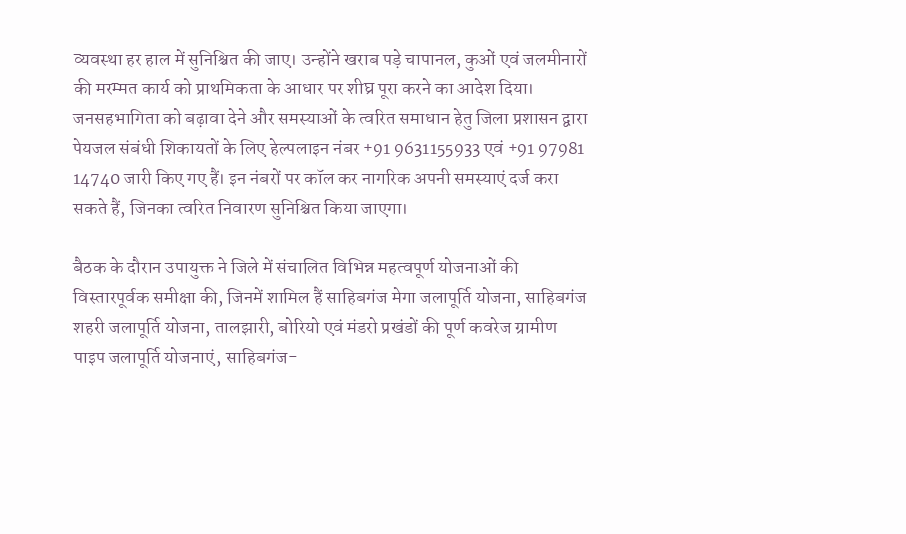व्यवस्था हर हाल में सुनिश्चित की जाए। उन्होंने खराब पड़े चापानल, कुओं एवं जलमीनारों की मरम्मत कार्य को प्राथमिकता के आधार पर शीघ्र पूरा करने का आदेश दिया।
जनसहभागिता को बढ़ावा देने और समस्याओं के त्वरित समाधान हेतु जिला प्रशासन द्वारा पेयजल संबंधी शिकायतों के लिए हेल्पलाइन नंबर +91 9631155933 एवं +91 97981 14740 जारी किए गए हैं। इन नंबरों पर कॉल कर नागरिक अपनी समस्याएं दर्ज करा सकते हैं, जिनका त्वरित निवारण सुनिश्चित किया जाएगा।

बैठक के दौरान उपायुक्त ने जिले में संचालित विभिन्न महत्वपूर्ण योजनाओं की विस्तारपूर्वक समीक्षा की, जिनमें शामिल हैं साहिबगंज मेगा जलापूर्ति योजना, साहिबगंज शहरी जलापूर्ति योजना, तालझारी, बोरियो एवं मंडरो प्रखंडों की पूर्ण कवरेज ग्रामीण पाइप जलापूर्ति योजनाएं, साहिबगंज-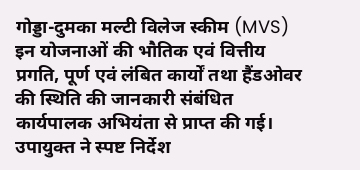गोड्डा-दुमका मल्टी विलेज स्कीम (MVS) इन योजनाओं की भौतिक एवं वित्तीय प्रगति, पूर्ण एवं लंबित कार्यों तथा हैंडओवर की स्थिति की जानकारी संबंधित कार्यपालक अभियंता से प्राप्त की गई।
उपायुक्त ने स्पष्ट निर्देश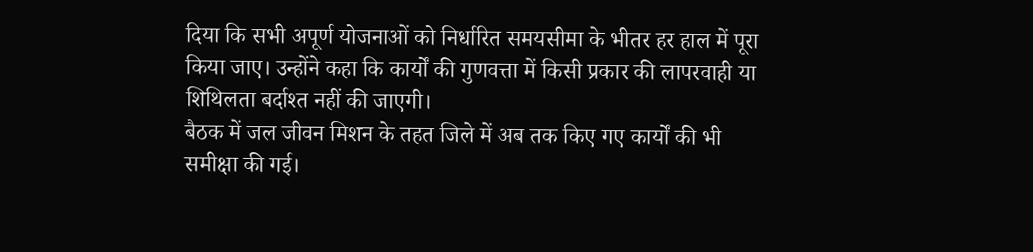दिया कि सभी अपूर्ण योजनाओं को निर्धारित समयसीमा के भीतर हर हाल में पूरा किया जाए। उन्होंने कहा कि कार्यों की गुणवत्ता में किसी प्रकार की लापरवाही या शिथिलता बर्दाश्त नहीं की जाएगी।
बैठक में जल जीवन मिशन के तहत जिले में अब तक किए गए कार्यों की भी समीक्षा की गई।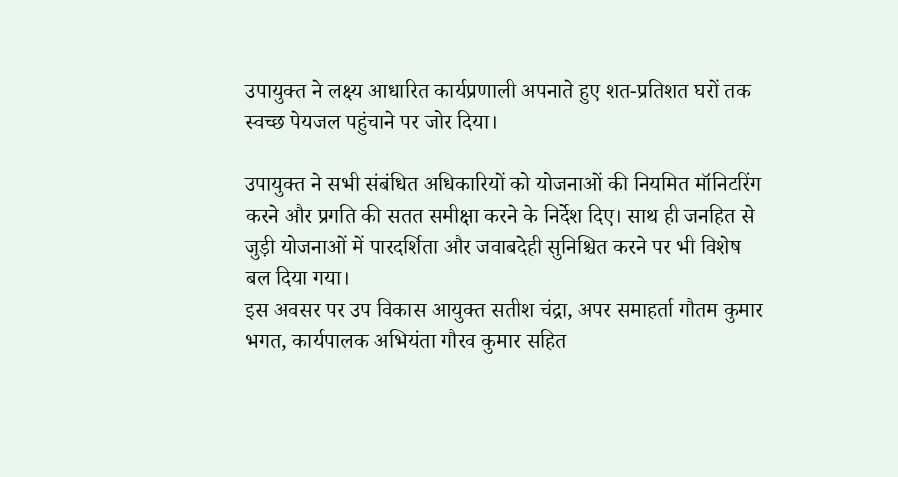उपायुक्त ने लक्ष्य आधारित कार्यप्रणाली अपनाते हुए शत-प्रतिशत घरों तक स्वच्छ पेयजल पहुंचाने पर जोर दिया।

उपायुक्त ने सभी संबंधित अधिकारियों को योजनाओं की नियमित मॉनिटरिंग करने और प्रगति की सतत समीक्षा करने के निर्देश दिए। साथ ही जनहित से जुड़ी योजनाओं में पारदर्शिता और जवाबदेही सुनिश्चित करने पर भी विशेष बल दिया गया।
इस अवसर पर उप विकास आयुक्त सतीश चंद्रा, अपर समाहर्ता गौतम कुमार भगत, कार्यपालक अभियंता गौरव कुमार सहित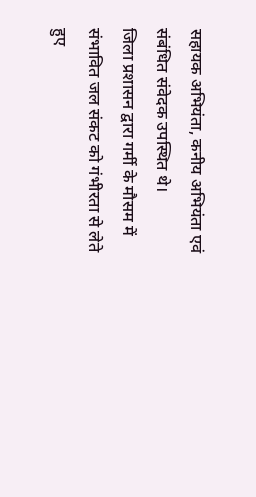सहायक अभियंता, कनीय अभियंता एवं संबंधित संवेदक उपस्थित थे।
जिला प्रशासन द्वारा गर्मी के मौसम में संभावित जल संकट को गंभीरता से लेते हुए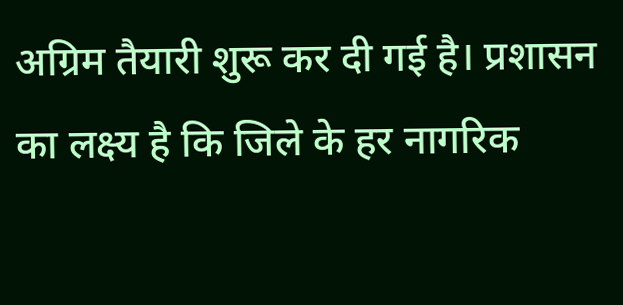अग्रिम तैयारी शुरू कर दी गई है। प्रशासन का लक्ष्य है कि जिले के हर नागरिक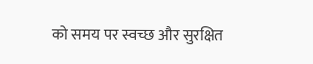को समय पर स्वच्छ और सुरक्षित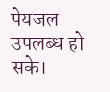पेयजल उपलब्ध हो सके।